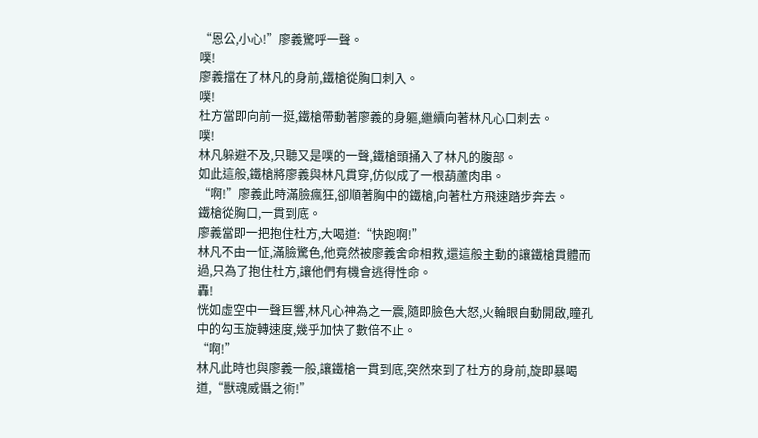“恩公,小心!”廖義驚呼一聲。
噗!
廖義擋在了林凡的身前,鐵槍從胸口刺入。
噗!
杜方當即向前一挺,鐵槍帶動著廖義的身軀,繼續向著林凡心口刺去。
噗!
林凡躲避不及,只聽又是噗的一聲,鐵槍頭捅入了林凡的腹部。
如此這般,鐵槍將廖義與林凡貫穿,仿似成了一根葫蘆肉串。
“啊!”廖義此時滿臉瘋狂,卻順著胸中的鐵槍,向著杜方飛速踏步奔去。
鐵槍從胸口,一貫到底。
廖義當即一把抱住杜方,大喝道:“快跑啊!”
林凡不由一怔,滿臉驚色,他竟然被廖義舍命相救,還這般主動的讓鐵槍貫體而過,只為了抱住杜方,讓他們有機會逃得性命。
轟!
恍如虛空中一聲巨響,林凡心神為之一震,隨即臉色大怒,火輪眼自動開啟,瞳孔中的勾玉旋轉速度,幾乎加快了數倍不止。
“啊!”
林凡此時也與廖義一般,讓鐵槍一貫到底,突然來到了杜方的身前,旋即暴喝道,“獸魂威懾之術!”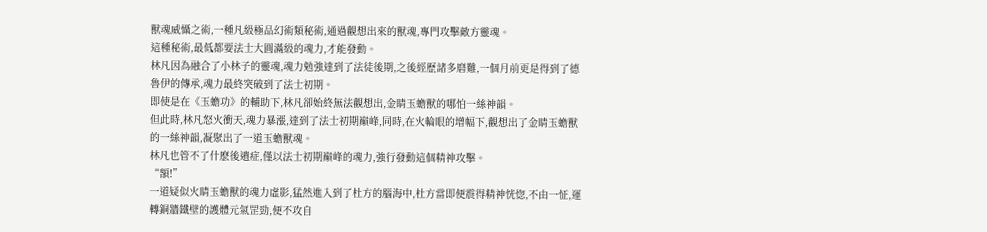獸魂威懾之術,一種凡級極品幻術類秘術,通過觀想出來的獸魂,專門攻擊敵方靈魂。
這種秘術,最低都要法士大圓滿級的魂力,才能發動。
林凡因為融合了小林子的靈魂,魂力勉強達到了法徒後期,之後經歷諸多磨難,一個月前更是得到了德魯伊的傳承,魂力最終突破到了法士初期。
即使是在《玉蟾功》的輔助下,林凡卻始終無法觀想出,金睛玉蟾獸的哪怕一絲神韻。
但此時,林凡怒火衝天,魂力暴漲,達到了法士初期巔峰,同時,在火輪眼的增幅下,觀想出了金睛玉蟾獸的一絲神韻,凝聚出了一道玉蟾獸魂。
林凡也管不了什麽後遺症,僅以法士初期巔峰的魂力,強行發動這個精神攻擊。
“額!”
一道疑似火睛玉蟾獸的魂力虛影,猛然進入到了杜方的腦海中,杜方當即便震得精神恍惚,不由一怔,運轉銅牆鐵壁的護體元氣罡勁,便不攻自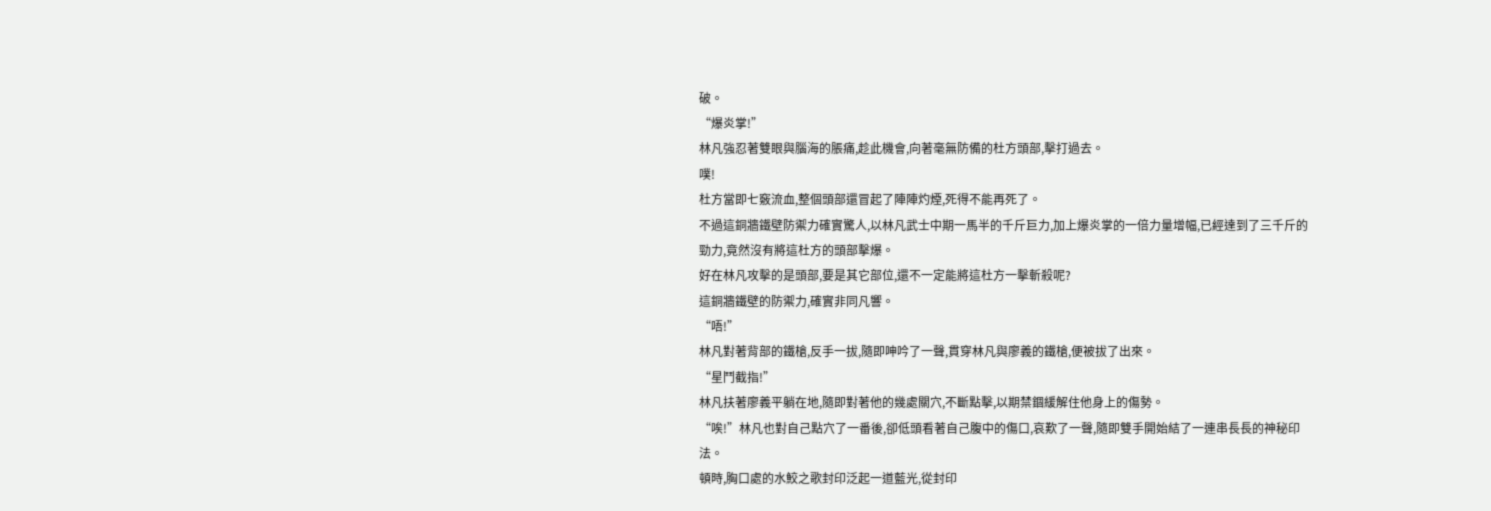破。
“爆炎掌!”
林凡強忍著雙眼與腦海的脹痛,趁此機會,向著毫無防備的杜方頭部,擊打過去。
噗!
杜方當即七竅流血,整個頭部還冒起了陣陣灼煙,死得不能再死了。
不過這銅牆鐵壁防禦力確實驚人,以林凡武士中期一馬半的千斤巨力,加上爆炎掌的一倍力量增幅,已經達到了三千斤的勁力,竟然沒有將這杜方的頭部擊爆。
好在林凡攻擊的是頭部,要是其它部位,還不一定能將這杜方一擊斬殺呢?
這銅牆鐵壁的防禦力,確實非同凡響。
“唔!”
林凡對著背部的鐵槍,反手一拔,隨即呻吟了一聲,貫穿林凡與廖義的鐵槍,便被拔了出來。
“星鬥截指!”
林凡扶著廖義平躺在地,隨即對著他的幾處關穴,不斷點擊,以期禁錮緩解住他身上的傷勢。
“唉!”林凡也對自己點穴了一番後,卻低頭看著自己腹中的傷口,哀歎了一聲,隨即雙手開始結了一連串長長的神秘印法。
頓時,胸口處的水鮫之歌封印泛起一道藍光,從封印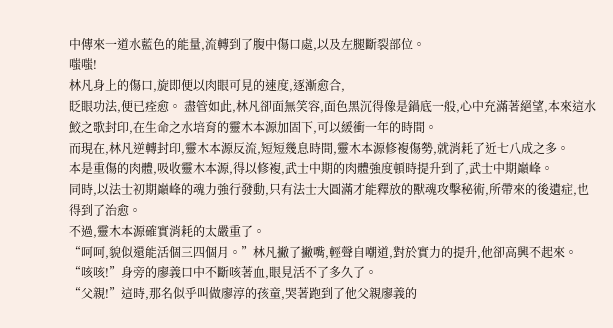中傳來一道水藍色的能量,流轉到了腹中傷口處,以及左腿斷裂部位。
嗤嗤!
林凡身上的傷口,旋即便以肉眼可見的速度,逐漸愈合,
眨眼功法,便已痊愈。 盡管如此,林凡卻面無笑容,面色黑沉得像是鍋底一般,心中充滿著絕望,本來這水鮫之歌封印,在生命之水培育的靈木本源加固下,可以緩衝一年的時間。
而現在,林凡逆轉封印,靈木本源反流,短短幾息時間,靈木本源修複傷勢,就消耗了近七八成之多。
本是重傷的肉體,吸收靈木本源,得以修複,武士中期的肉體強度頓時提升到了,武士中期巔峰。
同時,以法士初期巔峰的魂力強行發動,只有法士大圓滿才能釋放的獸魂攻擊秘術,所帶來的後遺症,也得到了治愈。
不過,靈木本源確實消耗的太嚴重了。
“呵呵,貌似還能活個三四個月。”林凡撇了撇嘴,輕聲自嘲道,對於實力的提升,他卻高興不起來。
“咳咳!”身旁的廖義口中不斷咳著血,眼見活不了多久了。
“父親!”這時,那名似乎叫做廖淳的孩童,哭著跑到了他父親廖義的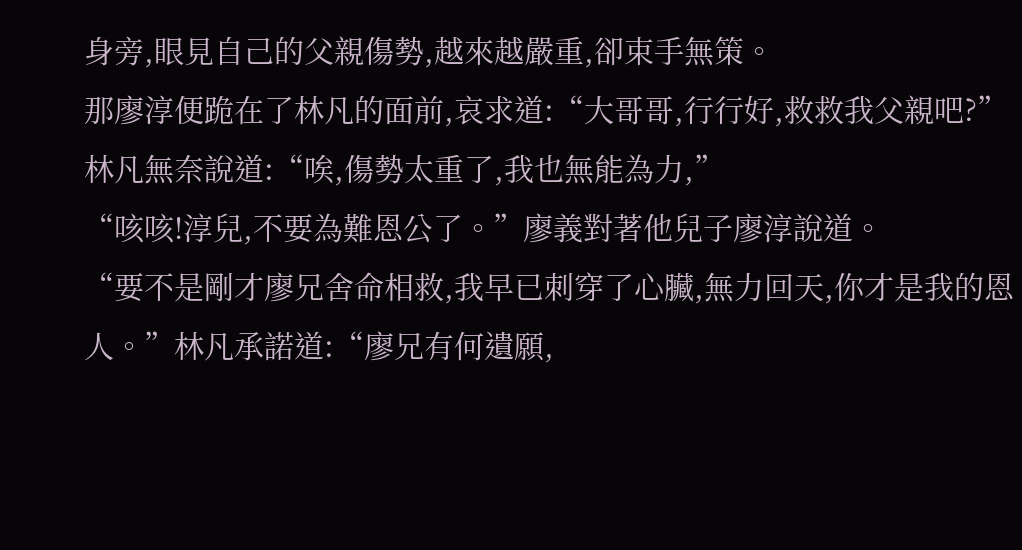身旁,眼見自己的父親傷勢,越來越嚴重,卻束手無策。
那廖淳便跪在了林凡的面前,哀求道:“大哥哥,行行好,救救我父親吧?”
林凡無奈說道:“唉,傷勢太重了,我也無能為力,”
“咳咳!淳兒,不要為難恩公了。”廖義對著他兒子廖淳說道。
“要不是剛才廖兄舍命相救,我早已刺穿了心臟,無力回天,你才是我的恩人。”林凡承諾道:“廖兄有何遺願,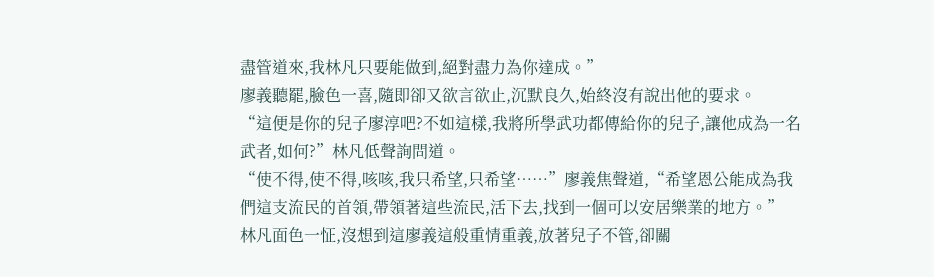盡管道來,我林凡只要能做到,絕對盡力為你達成。”
廖義聽罷,臉色一喜,隨即卻又欲言欲止,沉默良久,始終沒有說出他的要求。
“這便是你的兒子廖淳吧?不如這樣,我將所學武功都傳給你的兒子,讓他成為一名武者,如何?”林凡低聲詢問道。
“使不得,使不得,咳咳,我只希望,只希望……”廖義焦聲道,“希望恩公能成為我們這支流民的首領,帶領著這些流民,活下去,找到一個可以安居樂業的地方。”
林凡面色一怔,沒想到這廖義這般重情重義,放著兒子不管,卻關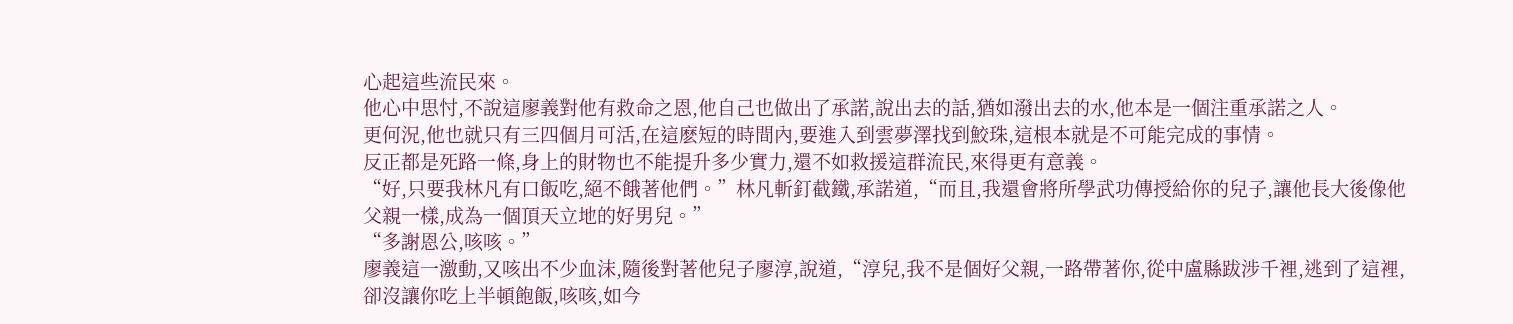心起這些流民來。
他心中思忖,不說這廖義對他有救命之恩,他自己也做出了承諾,說出去的話,猶如潑出去的水,他本是一個注重承諾之人。
更何況,他也就只有三四個月可活,在這麽短的時間內,要進入到雲夢澤找到鮫珠,這根本就是不可能完成的事情。
反正都是死路一條,身上的財物也不能提升多少實力,還不如救援這群流民,來得更有意義。
“好,只要我林凡有口飯吃,絕不餓著他們。”林凡斬釘截鐵,承諾道,“而且,我還會將所學武功傳授給你的兒子,讓他長大後像他父親一樣,成為一個頂天立地的好男兒。”
“多謝恩公,咳咳。”
廖義這一激動,又咳出不少血沫,隨後對著他兒子廖淳,說道,“淳兒,我不是個好父親,一路帶著你,從中盧縣跋涉千裡,逃到了這裡, 卻沒讓你吃上半頓飽飯,咳咳,如今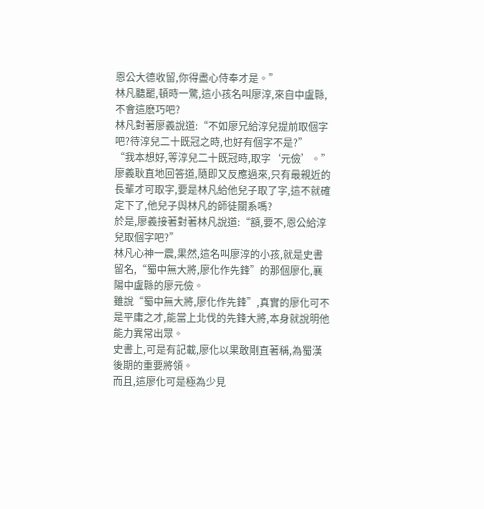恩公大德收留,你得盡心侍奉才是。”
林凡聽罷,頓時一驚,這小孩名叫廖淳,來自中盧縣,不會這麽巧吧?
林凡對著廖義說道:“不如廖兄給淳兒提前取個字吧?待淳兒二十既冠之時,也好有個字不是?”
“我本想好,等淳兒二十既冠時,取字‘元儉’。”
廖義耿直地回答道,隨即又反應過來,只有最親近的長輩才可取字,要是林凡給他兒子取了字,這不就確定下了,他兒子與林凡的師徒關系嗎?
於是,廖義接著對著林凡說道:“額,要不,恩公給淳兒取個字吧?”
林凡心神一震,果然,這名叫廖淳的小孩,就是史書留名,“蜀中無大將,廖化作先鋒”的那個廖化,襄陽中盧縣的廖元儉。
雖說“蜀中無大將,廖化作先鋒”,真實的廖化可不是平庸之才,能當上北伐的先鋒大將,本身就說明他能力異常出眾。
史書上,可是有記載,廖化以果敢剛直著稱,為蜀漢後期的重要將領。
而且,這廖化可是極為少見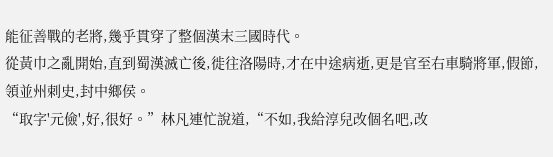能征善戰的老將,幾乎貫穿了整個漢末三國時代。
從黃巾之亂開始,直到蜀漢滅亡後,徙往洛陽時,才在中途病逝,更是官至右車騎將軍,假節,領並州刺史,封中鄉侯。
“取字'元儉',好,很好。”林凡連忙說道,“不如,我給淳兒改個名吧,改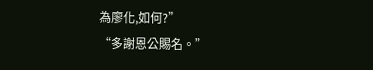為廖化,如何?”
“多謝恩公賜名。”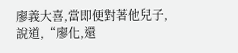廖義大喜,當即便對著他兒子,說道,“廖化,還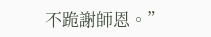不跪謝師恩。”